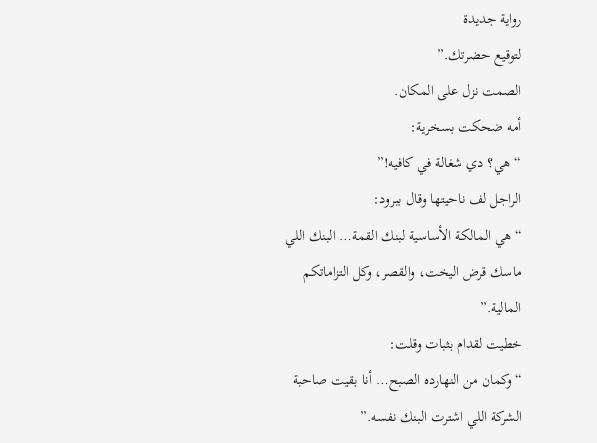رواية جديدة
لتوقيع حضرتك.”
الصمت نزل على المكان.
أمه ضحكت بسخرية:
“هي؟ دي شغالة في كافيه!”
الراجل لف ناحيتها وقال ببرود:
“هي المالكة الأساسية لبنك القمة… البنك اللي ماسك قرض اليخت، والقصر، وكل التزاماتكم المالية.”
خطيت لقدام بثبات وقلت:
“وكمان من النهارده الصبح… أنا بقيت صاحبة الشركة اللي اشترت البنك نفسه.”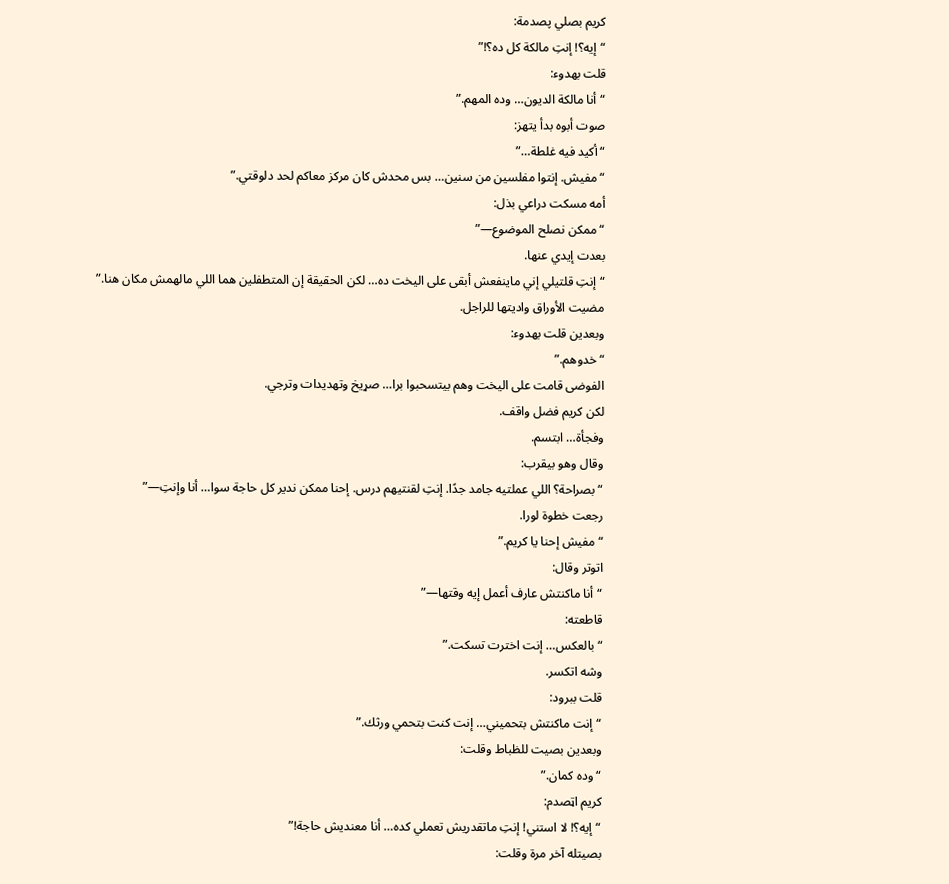كريم بصلي پصدمة:
“إيه؟! إنتِ مالكة كل ده؟!”
قلت بهدوء:
“أنا مالكة الديون… وده المهم.”
صوت أبوه بدأ يتهز:
“أكيد فيه غلطة…”
“مفيش. إنتوا مفلسين من سنين… بس محدش كان مركز معاكم لحد دلوقتي.”
أمه مسكت دراعي بذل:
“ممكن نصلح الموضوع—”
بعدت إيدي عنها.
“إنتِ قلتيلي إني ماينفعش أبقى على اليخت ده… لكن الحقيقة إن المتطفلين هما اللي مالهمش مكان هنا.”
مضيت الأوراق واديتها للراجل.
وبعدين قلت بهدوء:
“خدوهم.”
الفوضى قامت على اليخت وهم بيتسحبوا برا… صړيخ وتهديدات وترجي.
لكن كريم فضل واقف.
وفجأة… ابتسم.
وقال وهو بيقرب:
“بصراحة؟ اللي عملتيه جامد جدًا. إنتِ لقنتيهم درس. إحنا ممكن ندير كل حاجة سوا… أنا وإنتِ—”
رجعت خطوة لورا.
“مفيش إحنا يا كريم.”
اتوتر وقال:
“أنا ماكنتش عارف أعمل إيه وقتها—”
قاطعته:
“بالعكس… إنت اخترت تسكت.”
وشه اتكسر.
قلت ببرود:
“إنت ماكنتش بتحميني… إنت كنت بتحمي ورثك.”
وبعدين بصيت للظباط وقلت:
“وده كمان.”
كريم اټصدم:
“إيه؟! لا استني! إنتِ ماتقدريش تعملي كده… أنا معنديش حاجة!”
بصيتله آخر مرة وقلت: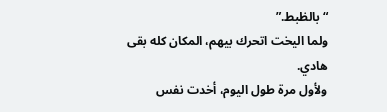“بالظبط.”
ولما اليخت اتحرك بيهم، المكان كله بقى هادي.
ولأول مرة طول اليوم، أخدت نفس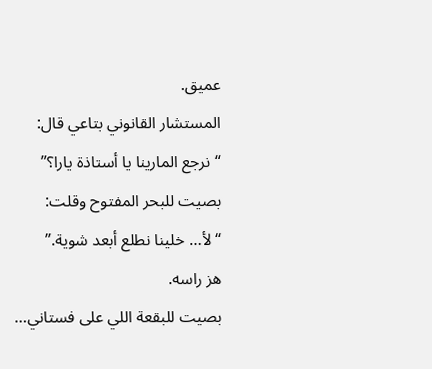عميق.
المستشار القانوني بتاعي قال:
“نرجع المارينا يا أستاذة يارا؟”
بصيت للبحر المفتوح وقلت:
“لأ… خلينا نطلع أبعد شوية.”
هز راسه.
بصيت للبقعة اللي على فستاني…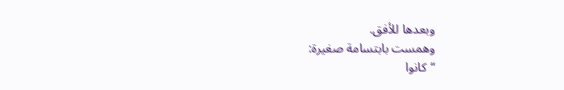وبعدها للأفق.
وهمست بابتسامة صغيرة:
“كانوا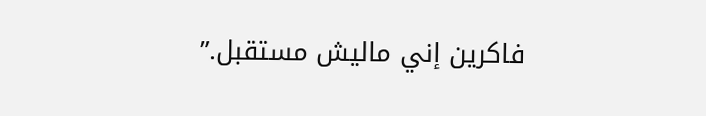فاكرين إني ماليش مستقبل.”